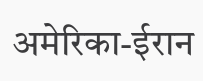अमेरिका-ईरान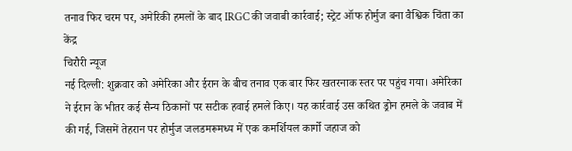तनाव फिर चरम पर, अमेरिकी हमलों के बाद IRGC की जवाबी कार्रवाई; स्ट्रेट ऑफ होर्मुज बना वैश्विक चिंता का केंद्र
चिरौरी न्यूज
नई दिल्ली: शुक्रवार को अमेरिका और ईरान के बीच तनाव एक बार फिर खतरनाक स्तर पर पहुंच गया। अमेरिका ने ईरान के भीतर कई सैन्य ठिकानों पर सटीक हवाई हमले किए। यह कार्रवाई उस कथित ड्रोन हमले के जवाब में की गई, जिसमें तेहरान पर होर्मुज जलडमरूमध्य में एक कमर्शियल कार्गो जहाज को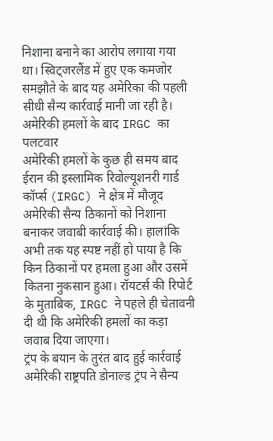निशाना बनाने का आरोप लगाया गया था। स्विट्जरलैंड में हुए एक कमजोर समझौते के बाद यह अमेरिका की पहली सीधी सैन्य कार्रवाई मानी जा रही है।
अमेरिकी हमलों के बाद IRGC का पलटवार
अमेरिकी हमलों के कुछ ही समय बाद ईरान की इस्लामिक रिवोल्यूशनरी गार्ड कॉर्प्स (IRGC) ने क्षेत्र में मौजूद अमेरिकी सैन्य ठिकानों को निशाना बनाकर जवाबी कार्रवाई की। हालांकि अभी तक यह स्पष्ट नहीं हो पाया है कि किन ठिकानों पर हमला हुआ और उसमें कितना नुकसान हुआ। रॉयटर्स की रिपोर्ट के मुताबिक, IRGC ने पहले ही चेतावनी दी थी कि अमेरिकी हमलों का कड़ा जवाब दिया जाएगा।
ट्रंप के बयान के तुरंत बाद हुई कार्रवाई
अमेरिकी राष्ट्रपति डोनाल्ड ट्रंप ने सैन्य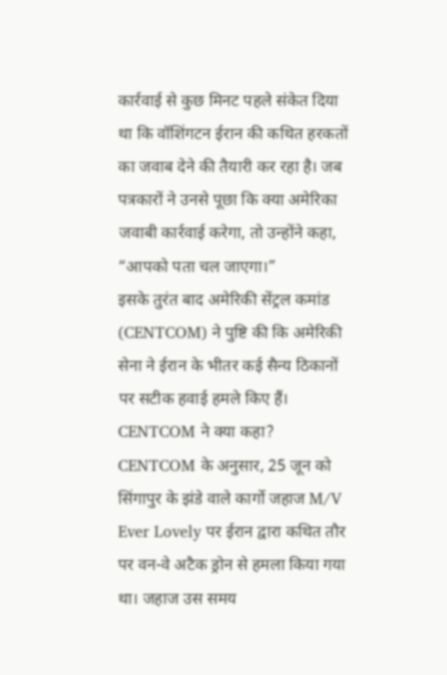कार्रवाई से कुछ मिनट पहले संकेत दिया था कि वॉशिंगटन ईरान की कथित हरकतों का जवाब देने की तैयारी कर रहा है। जब पत्रकारों ने उनसे पूछा कि क्या अमेरिका जवाबी कार्रवाई करेगा, तो उन्होंने कहा, “आपको पता चल जाएगा।”
इसके तुरंत बाद अमेरिकी सेंट्रल कमांड (CENTCOM) ने पुष्टि की कि अमेरिकी सेना ने ईरान के भीतर कई सैन्य ठिकानों पर सटीक हवाई हमले किए हैं।
CENTCOM ने क्या कहा?
CENTCOM के अनुसार, 25 जून को सिंगापुर के झंडे वाले कार्गो जहाज M/V Ever Lovely पर ईरान द्वारा कथित तौर पर वन-वे अटैक ड्रोन से हमला किया गया था। जहाज उस समय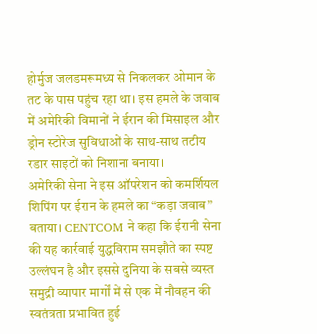होर्मुज जलडमरूमध्य से निकलकर ओमान के तट के पास पहुंच रहा था। इस हमले के जवाब में अमेरिकी विमानों ने ईरान की मिसाइल और ड्रोन स्टोरेज सुविधाओं के साथ-साथ तटीय रडार साइटों को निशाना बनाया।
अमेरिकी सेना ने इस ऑपरेशन को कमर्शियल शिपिंग पर ईरान के हमले का “कड़ा जवाब” बताया। CENTCOM ने कहा कि ईरानी सेना की यह कार्रवाई युद्धविराम समझौते का स्पष्ट उल्लंघन है और इससे दुनिया के सबसे व्यस्त समुद्री व्यापार मार्गों में से एक में नौवहन की स्वतंत्रता प्रभावित हुई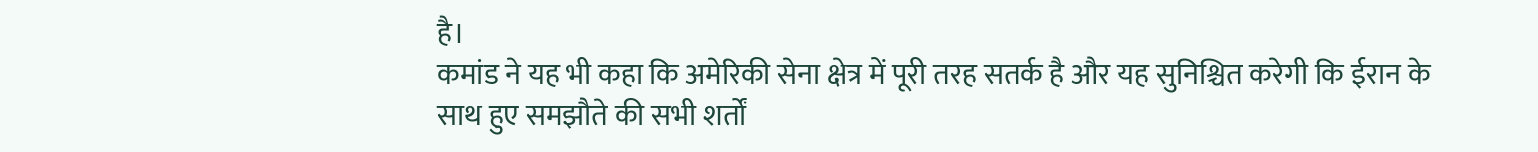है।
कमांड ने यह भी कहा कि अमेरिकी सेना क्षेत्र में पूरी तरह सतर्क है और यह सुनिश्चित करेगी कि ईरान के साथ हुए समझौते की सभी शर्तों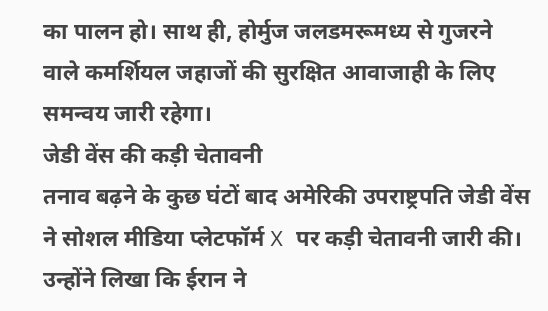का पालन हो। साथ ही, होर्मुज जलडमरूमध्य से गुजरने वाले कमर्शियल जहाजों की सुरक्षित आवाजाही के लिए समन्वय जारी रहेगा।
जेडी वेंस की कड़ी चेतावनी
तनाव बढ़ने के कुछ घंटों बाद अमेरिकी उपराष्ट्रपति जेडी वेंस ने सोशल मीडिया प्लेटफॉर्म X पर कड़ी चेतावनी जारी की। उन्होंने लिखा कि ईरान ने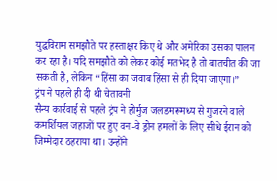युद्धविराम समझौते पर हस्ताक्षर किए थे और अमेरिका उसका पालन कर रहा है। यदि समझौते को लेकर कोई मतभेद है तो बातचीत की जा सकती है, लेकिन “हिंसा का जवाब हिंसा से ही दिया जाएगा।”
ट्रंप ने पहले ही दी थी चेतावनी
सैन्य कार्रवाई से पहले ट्रंप ने होर्मुज जलडमरूमध्य से गुजरने वाले कमर्शियल जहाजों पर हुए वन-वे ड्रोन हमलों के लिए सीधे ईरान को जिम्मेदार ठहराया था। उन्होंने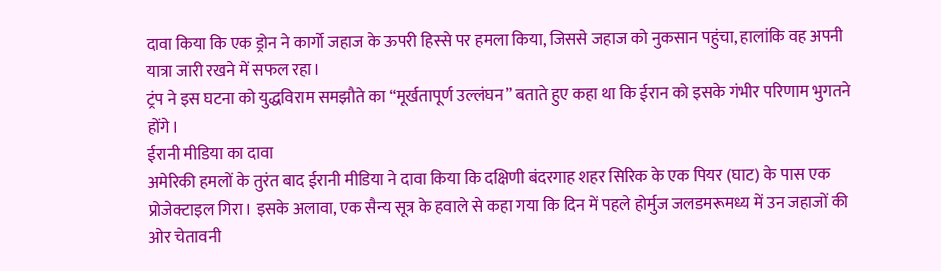दावा किया कि एक ड्रोन ने कार्गो जहाज के ऊपरी हिस्से पर हमला किया, जिससे जहाज को नुकसान पहुंचा, हालांकि वह अपनी यात्रा जारी रखने में सफल रहा।
ट्रंप ने इस घटना को युद्धविराम समझौते का “मूर्खतापूर्ण उल्लंघन” बताते हुए कहा था कि ईरान को इसके गंभीर परिणाम भुगतने होंगे।
ईरानी मीडिया का दावा
अमेरिकी हमलों के तुरंत बाद ईरानी मीडिया ने दावा किया कि दक्षिणी बंदरगाह शहर सिरिक के एक पियर (घाट) के पास एक प्रोजेक्टाइल गिरा। इसके अलावा, एक सैन्य सूत्र के हवाले से कहा गया कि दिन में पहले होर्मुज जलडमरूमध्य में उन जहाजों की ओर चेतावनी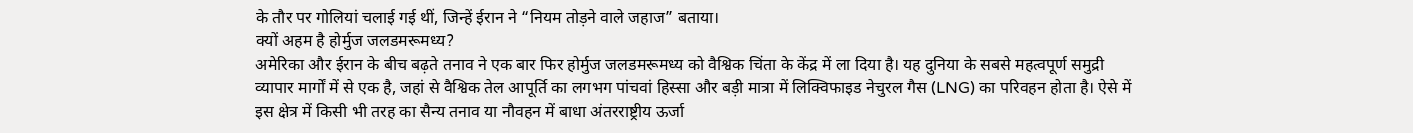के तौर पर गोलियां चलाई गई थीं, जिन्हें ईरान ने “नियम तोड़ने वाले जहाज” बताया।
क्यों अहम है होर्मुज जलडमरूमध्य?
अमेरिका और ईरान के बीच बढ़ते तनाव ने एक बार फिर होर्मुज जलडमरूमध्य को वैश्विक चिंता के केंद्र में ला दिया है। यह दुनिया के सबसे महत्वपूर्ण समुद्री व्यापार मार्गों में से एक है, जहां से वैश्विक तेल आपूर्ति का लगभग पांचवां हिस्सा और बड़ी मात्रा में लिक्विफाइड नेचुरल गैस (LNG) का परिवहन होता है। ऐसे में इस क्षेत्र में किसी भी तरह का सैन्य तनाव या नौवहन में बाधा अंतरराष्ट्रीय ऊर्जा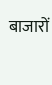बाजारों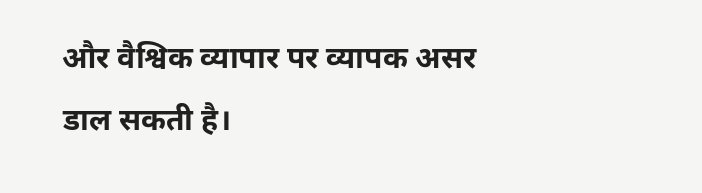और वैश्विक व्यापार पर व्यापक असर डाल सकती है।